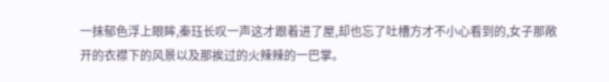一抹郁色浮上眼眸,秦珏长叹一声这才跟着进了屋,却也忘了吐槽方才不小心看到的,女子那敞开的衣襟下的风景以及那挨过的火辣辣的一巴掌。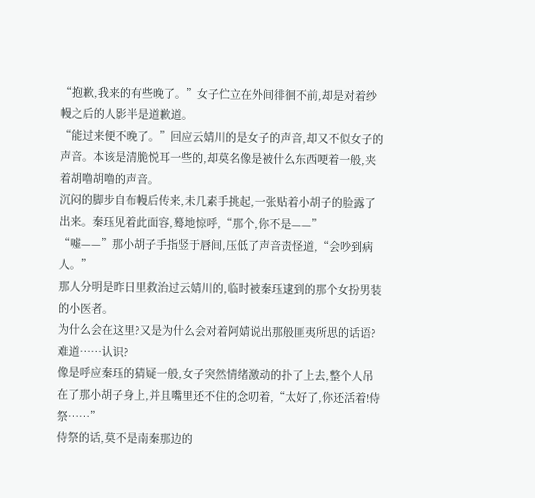“抱歉,我来的有些晚了。”女子伫立在外间徘徊不前,却是对着纱幔之后的人影半是道歉道。
“能过来便不晚了。”回应云婧川的是女子的声音,却又不似女子的声音。本该是清脆悦耳一些的,却莫名像是被什么东西哽着一般,夹着胡噜胡噜的声音。
沉闷的脚步自布幔后传来,未几素手挑起,一张贴着小胡子的脸露了出来。秦珏见着此面容,蓦地惊呼,“那个,你不是——”
“嘘——”那小胡子手指竖于唇间,压低了声音责怪道,“会吵到病人。”
那人分明是昨日里救治过云婧川的,临时被秦珏逮到的那个女扮男装的小医者。
为什么会在这里?又是为什么会对着阿婧说出那般匪夷所思的话语?难道……认识?
像是呼应秦珏的猜疑一般,女子突然情绪激动的扑了上去,整个人吊在了那小胡子身上,并且嘴里还不住的念叨着,“太好了,你还活着!侍祭……”
侍祭的话,莫不是南秦那边的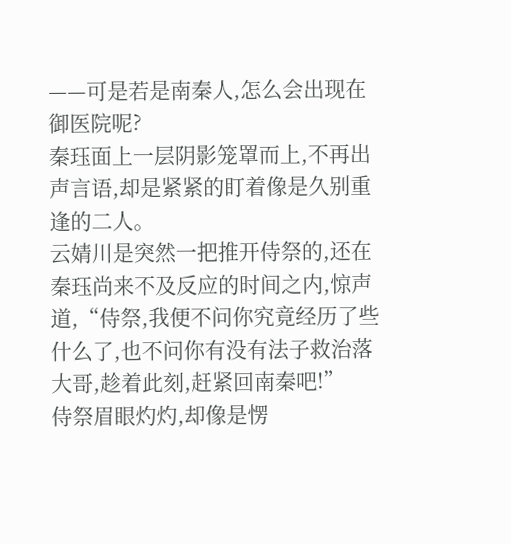——可是若是南秦人,怎么会出现在御医院呢?
秦珏面上一层阴影笼罩而上,不再出声言语,却是紧紧的盯着像是久别重逢的二人。
云婧川是突然一把推开侍祭的,还在秦珏尚来不及反应的时间之内,惊声道,“侍祭,我便不问你究竟经历了些什么了,也不问你有没有法子救治落大哥,趁着此刻,赶紧回南秦吧!”
侍祭眉眼灼灼,却像是愣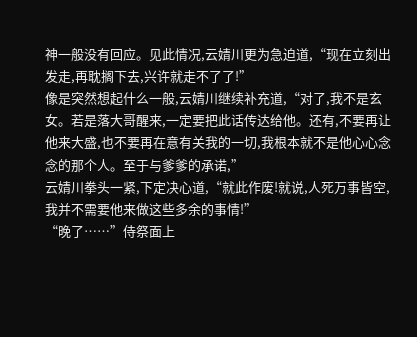神一般没有回应。见此情况,云婧川更为急迫道,“现在立刻出发走,再耽搁下去,兴许就走不了了!”
像是突然想起什么一般,云婧川继续补充道,“对了,我不是玄女。若是落大哥醒来,一定要把此话传达给他。还有,不要再让他来大盛,也不要再在意有关我的一切,我根本就不是他心心念念的那个人。至于与爹爹的承诺,”
云婧川拳头一紧,下定决心道,“就此作废!就说,人死万事皆空,我并不需要他来做这些多余的事情!”
“晚了……”侍祭面上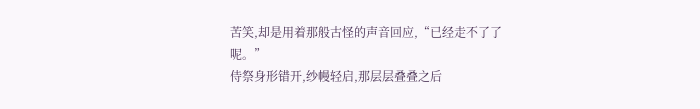苦笑,却是用着那般古怪的声音回应,“已经走不了了呢。”
侍祭身形错开,纱幔轻启,那层层叠叠之后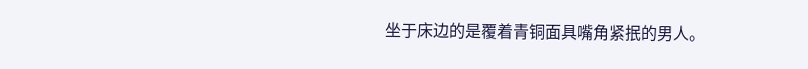坐于床边的是覆着青铜面具嘴角紧抿的男人。